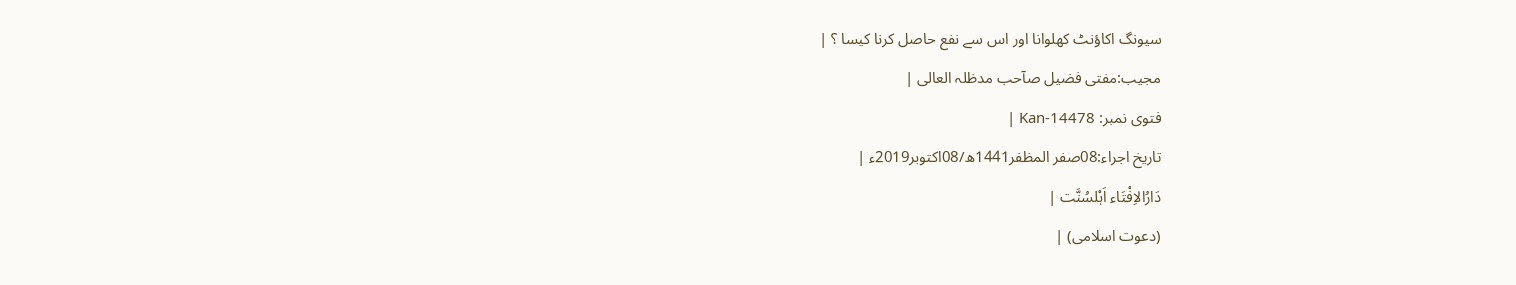سیونگ اکاؤنٹ کھلوانا اور اس سے نفع حاصل کرنا کیسا ؟ |
مجیب:مفتی فضیل صآحب مدظلہ العالی |
فتوی نمبر: Kan-14478 |
تاریخ اجراء:08صفر المظفر1441ھ/08اکتوبر2019ء |
دَارُالاِفْتَاء اَہْلسُنَّت |
(دعوت اسلامی) |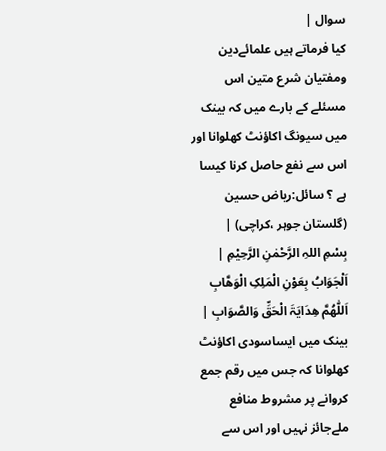سوال |
کیا فرماتے ہیں علمائےدین ومفتیان شرع متین اس مسئلے کے بارے میں کہ بینک میں سیونگ اکاؤنٹ کھلوانا اور اس سے نفع حاصل کرنا کیسا ہے ؟ سائل:ریاض حسین (گلستان جوہر ،کراچی) |
بِسْمِ اللہِ الرَّحْمٰنِ الرَّحِیْمِ |
اَلْجَوَابُ بِعَوْنِ الْمَلِکِ الْوَھَّابِ اَللّٰھُمَّ ھِدَایَۃَ الْحَقِّ وَالصَّوَابِ |
بینک میں ایساسودی اکاؤنٹ کھلوانا کہ جس میں رقم جمع کروانے پر مشروط منافع ملےجائز نہیں اور اس سے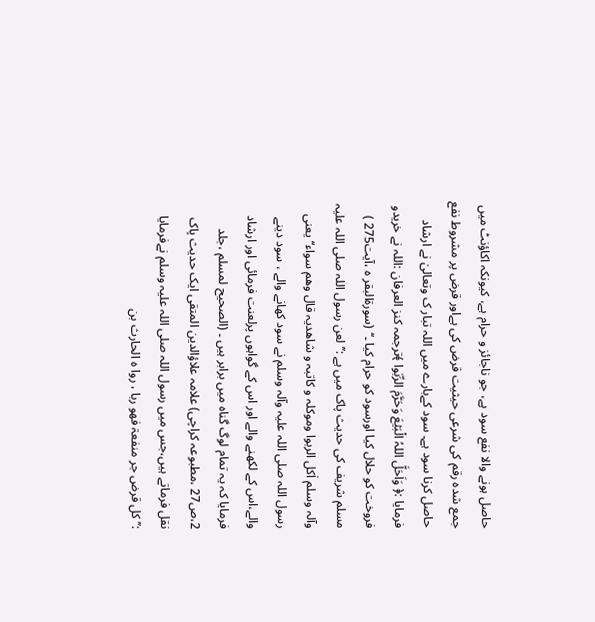حاصل ہونے والا نفع سود ہے، جو ناجائز و حرام ہے، کیونکہ اکاؤنٹ میں جمع شدہ رقم کی شرعی حیثیت قرض کی ہےاور قرض پر مشروط نفع حاصل کرنا سود ہے۔ سود کےبارے میں اللہ تبار ک وتعالیٰ نے ارشاد فرمایا :﴿ وَاَحَلَّ اللہُ الْبَیۡعَ وَحَرَّمَ الرِّبٰوا ﴾ترجمہ کنز العرفان :اللہ نے خریدو فروخت کو حلال کیا اورسود کو حرام کیا ۔‘‘ (سورۃالبقر ہ ،آیت275 ) مسلم شریف کی حدیث پاک میں ہے :’’ لعن رسول اللہ صلی اللہ علیہ وآلہ وسلم اٰکل الربوا وموکلہ و کاتبہ و شاھدیہ قال وھم سواء‘‘ یعنی رسول اللہ صلی اللہ علیہ وآلہ وسلم نے سود کھانے والے ، سود دینے والے،اس کے لکھنے والے اور اس کے گواہوں پرلعنت فرمائی اور ارشاد فرمایا کہ یہ تمام لوگ گناہ میں برابر ہیں ۔ (الصحیح لمسلم ،جلد 2،ص27 ،مطبوعہ کراچی) علامہ علاؤالدین المتقی ایک حدیث پاک نقل فرماتے ہیں،جس میں رسول اللہ صلی اللہ علیہ وسلم نےفرمایا :’’کل قرض جر منفعۃ فھو ربا ، روا ہ الحارث بن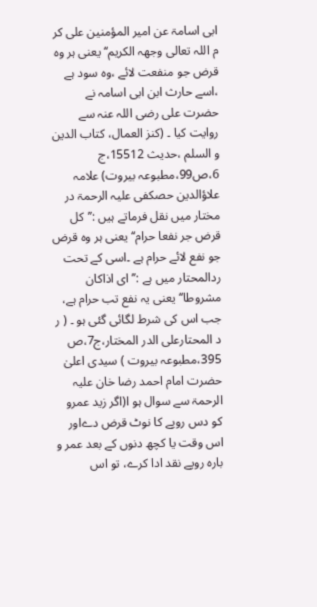ابی اسامۃ عن امیر المؤمنین علی کر م اللہ تعالی وجھہ الکریم‘‘ یعنی ہر وہ قرض جو منفعت لائے ،وہ سود ہے ،اسے حارث ابن ابی اسامہ نے حضرت علی رضی اللہ عنہ سے روایت کیا ۔ (کنز العمال، کتاب الدین و السلم ،حدیث 15512،ج 6،ص99،مطبوعہ بیروت) علامہ علاؤالدین حصکفی علیہ الرحمۃ در مختار میں نقل فرماتے ہیں :’’کل قرض جر نفعا حرام‘‘ یعنی ہر وہ قرض جو نفع لائے حرام ہے ۔اسی کے تحت ردالمحتار میں ہے :’’ ای اذاکان مشروطا‘‘یعنی یہ نفع تب حرام ہے، جب اس کی شرط لگائی گئی ہو ۔ ( ر د المحتارعلی الدر المختار،ج7،ص 395،مطبوعہ بیروت ) سیدی اعلیٰ حضرت امام احمد رضا خان علیہ الرحمۃ سے سوال ہو ا(اگر زید عمرو کو دس روپے کا نوٹ قرض دےاور اس وقت یا کچھ دنوں کے بعد عمر و بارہ روپے نقد ادا کرے، تو اس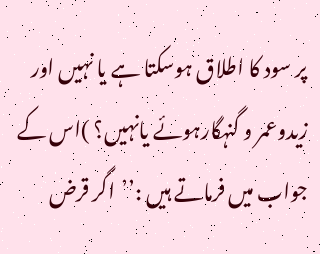پر سود کا اطلاق ہوسکتا ہے یا نہیں اور زیدوعمر و گنہگارہوئے یانہیں؟ )اس کے جواب میں فرماتے ہیں :’’اگر قرض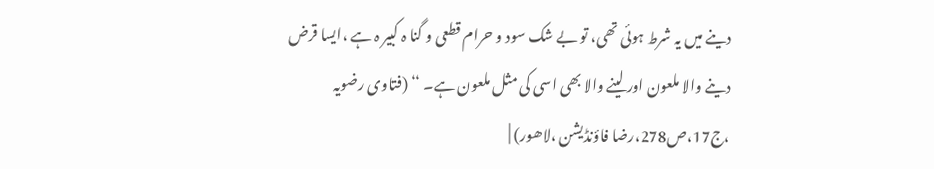دینے میں یہ شرط ہوئی تھی، تو بے شک سود و حرام قطعی و گنا ہ کبیر ہ ہے ،ایسا قرض دینے والا ملعون اور لینے والا بھی اسی کی مثل ملعون ہے۔ ‘‘ (فتاوی رضویہ ،ج17،ص278،رضا فاؤنڈیشن ،لاھور) |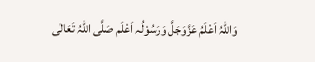وَاللہُ اَعْلَمُ عَزَّوَجَلَّ وَرَسُوْلُہ اَعْلَم صَلَّی اللّٰہُ تَعَالٰی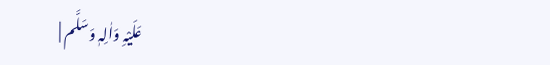عَلَیْہِ وَاٰلِہٖ وَسَلَّم |